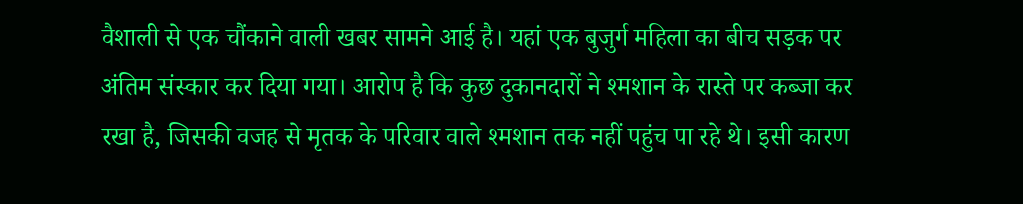वैशाली से एक चौंकाने वाली खबर सामने आई है। यहां एक बुजुर्ग महिला का बीच सड़क पर अंतिम संस्कार कर दिया गया। आरोप है कि कुछ दुकानदारों ने श्मशान के रास्ते पर कब्जा कर रखा है, जिसकी वजह से मृतक के परिवार वाले श्मशान तक नहीं पहुंच पा रहे थे। इसी कारण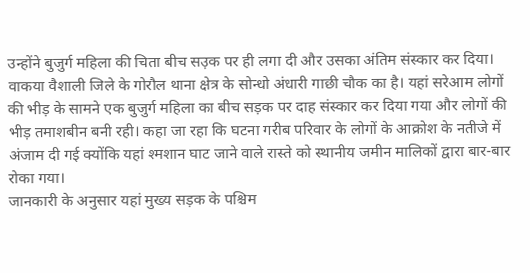उन्होंने बुजुर्ग महिला की चिता बीच सउ़क पर ही लगा दी और उसका अंतिम संस्कार कर दिया। वाकया वैशाली जिले के गोरौल थाना क्षेत्र के सोन्धो अंधारी गाछी चौक का है। यहां सरेआम लोगों की भीड़ के सामने एक बुजुर्ग महिला का बीच सड़क पर दाह संस्कार कर दिया गया और लोगों की भीड़ तमाशबीन बनी रही। कहा जा रहा कि घटना गरीब परिवार के लोगों के आक्रोश के नतीजे में अंजाम दी गई क्योंकि यहां श्मशान घाट जाने वाले रास्ते को स्थानीय जमीन मालिकों द्वारा बार-बार रोका गया।
जानकारी के अनुसार यहां मुख्य सड़क के पश्चिम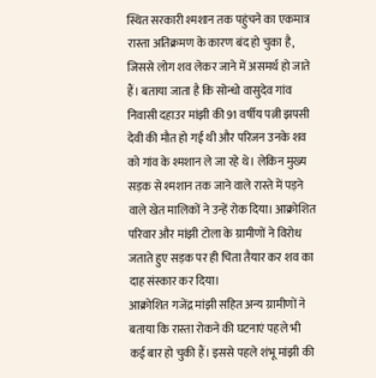स्थित सरकारी श्मशान तक पहुंचने का एकमात्र रास्ता अतिक्रमण के कारण बंद हो चुका है, जिससे लोग शव लेकर जाने में असमर्थ हो जाते हैं। बताया जाता है कि सोन्धो वासुदेव गांव निवासी दहाउर मांझी की 91 वर्षीय पत्नी झपसी देवी की मौत हो गई थी और परिजन उनके शव को गांव के श्मशान ले जा रहे थे। लेकिन मुख्य सड़क से श्मशान तक जाने वाले रास्ते में पड़ने वाले खेत मालिकों ने उन्हें रोक दिया। आक्रोशित परिवार और मांझी टोला के ग्रामीणों ने विरोध जताते हुए सड़क पर ही चिता तैयार कर शव का दाह संस्कार कर दिया।
आक्रोशित गजेंद्र मांझी सहित अन्य ग्रामीणों ने बताया कि रास्ता रोकने की घटनाएं पहले भी कई बार हो चुकी हैं। इससे पहले शंभू मांझी की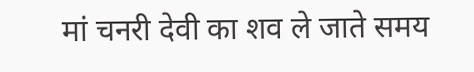मां चनरी देवी का शव ले जाते समय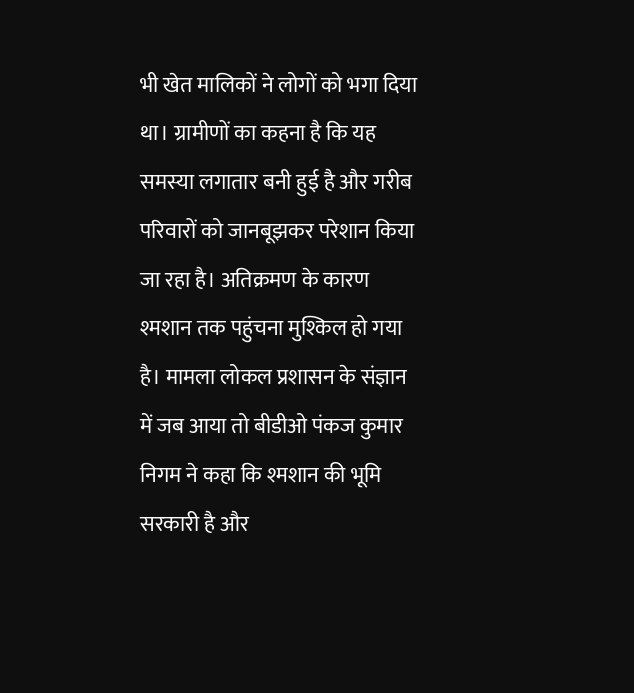भी खेत मालिकों ने लोगों को भगा दिया था। ग्रामीणों का कहना है कि यह समस्या लगातार बनी हुई है और गरीब परिवारों को जानबूझकर परेशान किया जा रहा है। अतिक्रमण के कारण श्मशान तक पहुंचना मुश्किल हो गया है। मामला लोकल प्रशासन के संज्ञान में जब आया तो बीडीओ पंकज कुमार निगम ने कहा कि श्मशान की भूमि सरकारी है और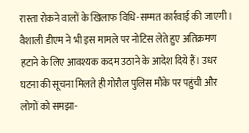रास्ता रोकने वालों के खिलाफ विधि-सम्मत कार्रवाई की जाएगी। वैशाली डीएम ने भी इस मामले पर नोटिस लेते हुए अतिक्रमण हटाने के लिए आवश्यक कदम उठाने के आदेश दिये हैं। उधर घटना की सूचना मिलते ही गोरौल पुलिस मौके पर पहुंची और लोगों को समझा-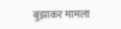बुझाकर मामला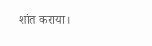शांत कराया।